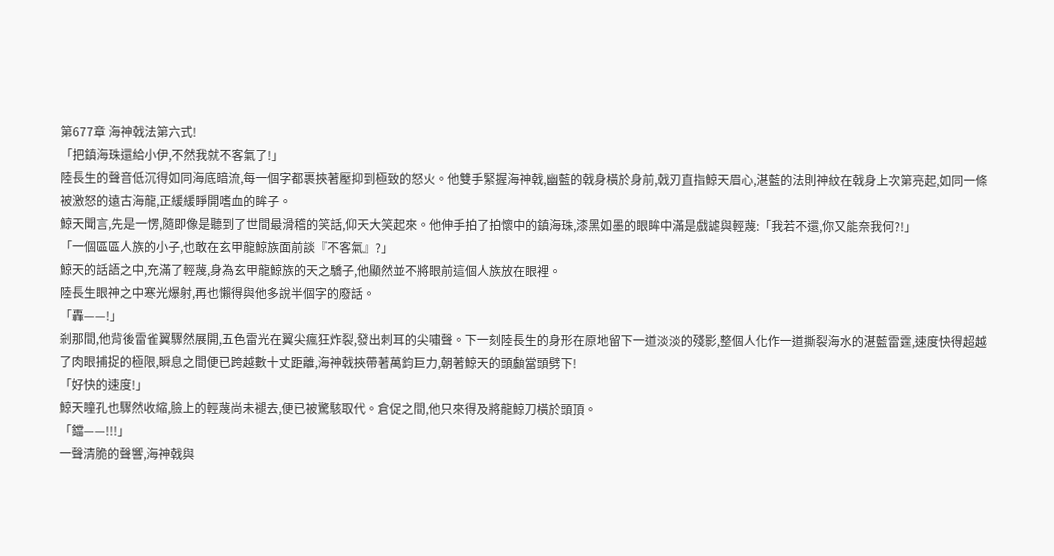第677章 海神戟法第六式!
「把鎮海珠還給小伊,不然我就不客氣了!」
陸長生的聲音低沉得如同海底暗流,每一個字都裹挾著壓抑到極致的怒火。他雙手緊握海神戟,幽藍的戟身橫於身前,戟刃直指鯨天眉心,湛藍的法則神紋在戟身上次第亮起,如同一條被激怒的遠古海龍,正緩緩睜開嗜血的眸子。
鯨天聞言,先是一愣,隨即像是聽到了世間最滑稽的笑話,仰天大笑起來。他伸手拍了拍懷中的鎮海珠,漆黑如墨的眼眸中滿是戲謔與輕蔑:「我若不還,你又能奈我何?!」
「一個區區人族的小子,也敢在玄甲龍鯨族面前談『不客氣』?」
鯨天的話語之中,充滿了輕蔑,身為玄甲龍鯨族的天之驕子,他顯然並不將眼前這個人族放在眼裡。
陸長生眼神之中寒光爆射,再也懶得與他多說半個字的廢話。
「轟——!」
剎那間,他背後雷雀翼驟然展開,五色雷光在翼尖瘋狂炸裂,發出刺耳的尖嘯聲。下一刻陸長生的身形在原地留下一道淡淡的殘影,整個人化作一道撕裂海水的湛藍雷霆,速度快得超越了肉眼捕捉的極限,瞬息之間便已跨越數十丈距離,海神戟挾帶著萬鈞巨力,朝著鯨天的頭顱當頭劈下!
「好快的速度!」
鯨天瞳孔也驟然收縮,臉上的輕蔑尚未褪去,便已被驚駭取代。倉促之間,他只來得及將龍鯨刀橫於頭頂。
「鐺——!!!」
一聲清脆的聲響,海神戟與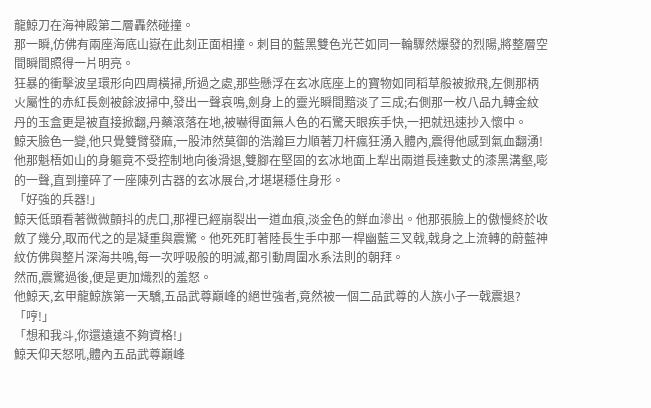龍鯨刀在海神殿第二層轟然碰撞。
那一瞬,仿佛有兩座海底山嶽在此刻正面相撞。刺目的藍黑雙色光芒如同一輪驟然爆發的烈陽,將整層空間瞬間照得一片明亮。
狂暴的衝擊波呈環形向四周橫掃,所過之處,那些懸浮在玄冰底座上的寶物如同稻草般被掀飛,左側那柄火屬性的赤紅長劍被餘波掃中,發出一聲哀鳴,劍身上的靈光瞬間黯淡了三成;右側那一枚八品九轉金紋丹的玉盒更是被直接掀翻,丹藥滾落在地,被嚇得面無人色的石驚天眼疾手快,一把就迅速抄入懷中。
鯨天臉色一變,他只覺雙臂發麻,一股沛然莫御的浩瀚巨力順著刀杆瘋狂湧入體內,震得他感到氣血翻湧!
他那魁梧如山的身軀竟不受控制地向後滑退,雙腳在堅固的玄冰地面上犁出兩道長達數丈的漆黑溝壑,嘭的一聲,直到撞碎了一座陳列古器的玄冰展台,才堪堪穩住身形。
「好強的兵器!」
鯨天低頭看著微微顫抖的虎口,那裡已經崩裂出一道血痕,淡金色的鮮血滲出。他那張臉上的傲慢終於收斂了幾分,取而代之的是凝重與震驚。他死死盯著陸長生手中那一桿幽藍三叉戟,戟身之上流轉的蔚藍神紋仿佛與整片深海共鳴,每一次呼吸般的明滅,都引動周圍水系法則的朝拜。
然而,震驚過後,便是更加熾烈的羞怒。
他鯨天,玄甲龍鯨族第一天驕,五品武尊巔峰的絕世強者,竟然被一個二品武尊的人族小子一戟震退?
「哼!」
「想和我斗,你還遠遠不夠資格!」
鯨天仰天怒吼,體內五品武尊巔峰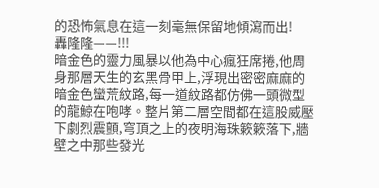的恐怖氣息在這一刻毫無保留地傾瀉而出!
轟隆隆——!!!
暗金色的靈力風暴以他為中心瘋狂席捲,他周身那層天生的玄黑骨甲上,浮現出密密麻麻的暗金色蠻荒紋路,每一道紋路都仿佛一頭微型的龍鯨在咆哮。整片第二層空間都在這股威壓下劇烈震顫,穹頂之上的夜明海珠簌簌落下,牆壁之中那些發光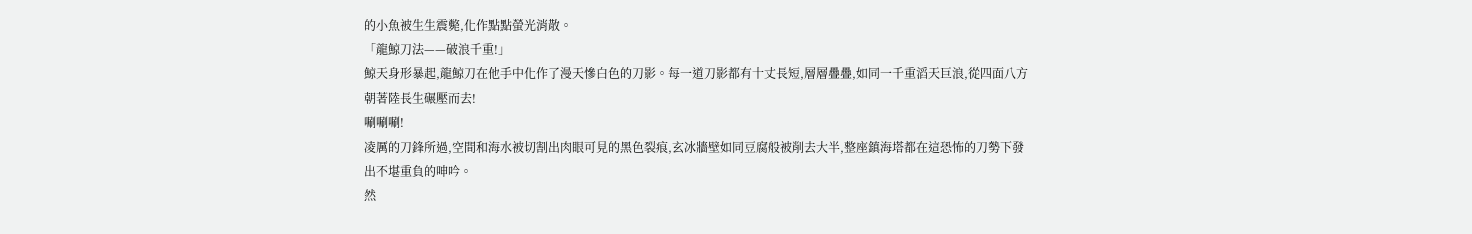的小魚被生生震斃,化作點點螢光消散。
「龍鯨刀法——破浪千重!」
鯨天身形暴起,龍鯨刀在他手中化作了漫天慘白色的刀影。每一道刀影都有十丈長短,層層疊疊,如同一千重滔天巨浪,從四面八方朝著陸長生碾壓而去!
唰唰唰!
凌厲的刀鋒所過,空間和海水被切割出肉眼可見的黑色裂痕,玄冰牆壁如同豆腐般被削去大半,整座鎮海塔都在這恐怖的刀勢下發出不堪重負的呻吟。
然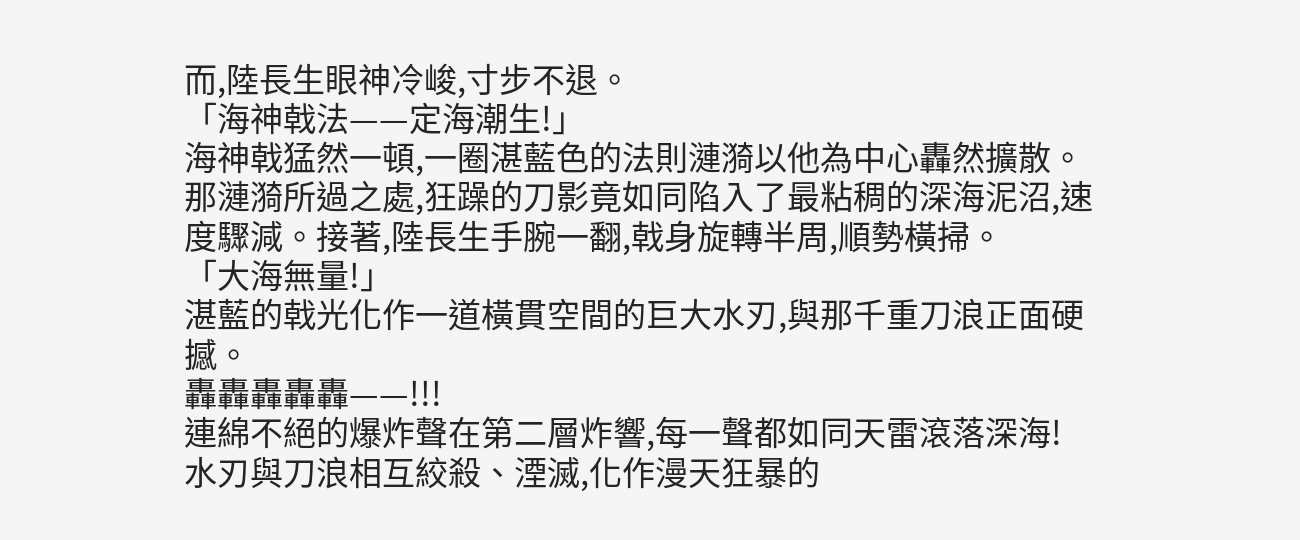而,陸長生眼神冷峻,寸步不退。
「海神戟法——定海潮生!」
海神戟猛然一頓,一圈湛藍色的法則漣漪以他為中心轟然擴散。
那漣漪所過之處,狂躁的刀影竟如同陷入了最粘稠的深海泥沼,速度驟減。接著,陸長生手腕一翻,戟身旋轉半周,順勢橫掃。
「大海無量!」
湛藍的戟光化作一道橫貫空間的巨大水刃,與那千重刀浪正面硬撼。
轟轟轟轟轟——!!!
連綿不絕的爆炸聲在第二層炸響,每一聲都如同天雷滾落深海!
水刃與刀浪相互絞殺、湮滅,化作漫天狂暴的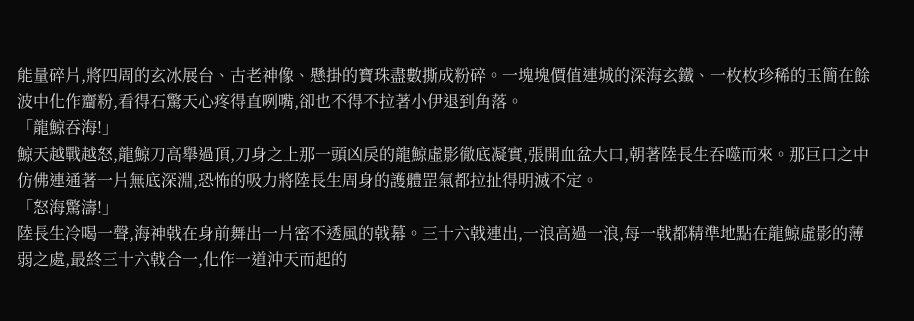能量碎片,將四周的玄冰展台、古老神像、懸掛的寶珠盡數撕成粉碎。一塊塊價值連城的深海玄鐵、一枚枚珍稀的玉簡在餘波中化作齏粉,看得石驚天心疼得直咧嘴,卻也不得不拉著小伊退到角落。
「龍鯨吞海!」
鯨天越戰越怒,龍鯨刀高舉過頂,刀身之上那一頭凶戾的龍鯨虛影徹底凝實,張開血盆大口,朝著陸長生吞噬而來。那巨口之中仿佛連通著一片無底深淵,恐怖的吸力將陸長生周身的護體罡氣都拉扯得明滅不定。
「怒海驚濤!」
陸長生冷喝一聲,海神戟在身前舞出一片密不透風的戟幕。三十六戟連出,一浪高過一浪,每一戟都精準地點在龍鯨虛影的薄弱之處,最終三十六戟合一,化作一道沖天而起的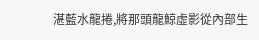湛藍水龍捲,將那頭龍鯨虛影從內部生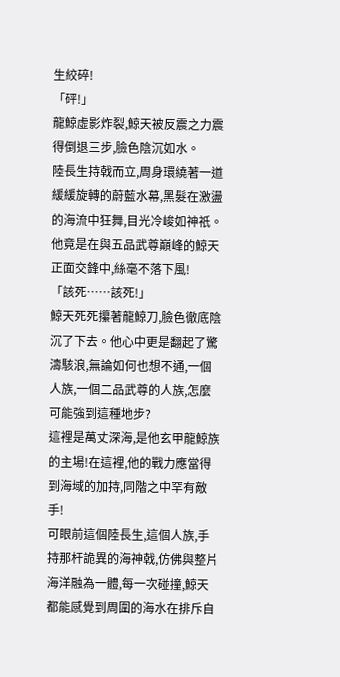生絞碎!
「砰!」
龍鯨虛影炸裂,鯨天被反震之力震得倒退三步,臉色陰沉如水。
陸長生持戟而立,周身環繞著一道緩緩旋轉的蔚藍水幕,黑髮在激盪的海流中狂舞,目光冷峻如神祇。他竟是在與五品武尊巔峰的鯨天正面交鋒中,絲毫不落下風!
「該死……該死!」
鯨天死死攥著龍鯨刀,臉色徹底陰沉了下去。他心中更是翻起了驚濤駭浪,無論如何也想不通,一個人族,一個二品武尊的人族,怎麼可能強到這種地步?
這裡是萬丈深海,是他玄甲龍鯨族的主場!在這裡,他的戰力應當得到海域的加持,同階之中罕有敵手!
可眼前這個陸長生,這個人族,手持那杆詭異的海神戟,仿佛與整片海洋融為一體,每一次碰撞,鯨天都能感覺到周圍的海水在排斥自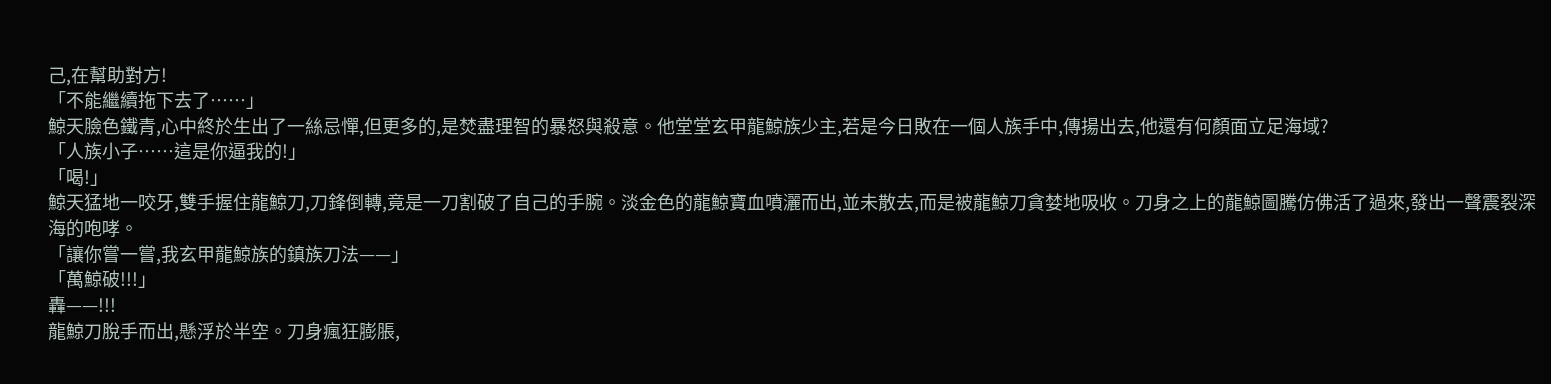己,在幫助對方!
「不能繼續拖下去了……」
鯨天臉色鐵青,心中終於生出了一絲忌憚,但更多的,是焚盡理智的暴怒與殺意。他堂堂玄甲龍鯨族少主,若是今日敗在一個人族手中,傳揚出去,他還有何顏面立足海域?
「人族小子……這是你逼我的!」
「喝!」
鯨天猛地一咬牙,雙手握住龍鯨刀,刀鋒倒轉,竟是一刀割破了自己的手腕。淡金色的龍鯨寶血噴灑而出,並未散去,而是被龍鯨刀貪婪地吸收。刀身之上的龍鯨圖騰仿佛活了過來,發出一聲震裂深海的咆哮。
「讓你嘗一嘗,我玄甲龍鯨族的鎮族刀法——」
「萬鯨破!!!」
轟——!!!
龍鯨刀脫手而出,懸浮於半空。刀身瘋狂膨脹,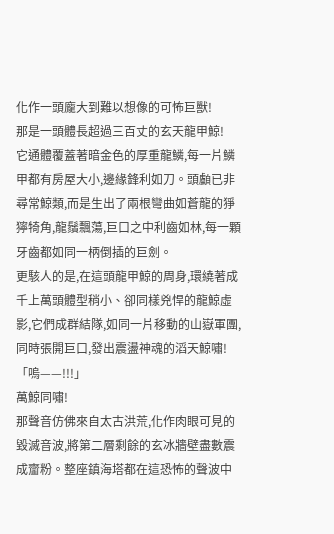化作一頭龐大到難以想像的可怖巨獸!
那是一頭體長超過三百丈的玄天龍甲鯨!
它通體覆蓋著暗金色的厚重龍鱗,每一片鱗甲都有房屋大小,邊緣鋒利如刀。頭顱已非尋常鯨類,而是生出了兩根彎曲如蒼龍的猙獰犄角,龍鬚飄蕩,巨口之中利齒如林,每一顆牙齒都如同一柄倒插的巨劍。
更駭人的是,在這頭龍甲鯨的周身,環繞著成千上萬頭體型稍小、卻同樣兇悍的龍鯨虛影,它們成群結隊,如同一片移動的山嶽軍團,同時張開巨口,發出震盪神魂的滔天鯨嘯!
「嗚——!!!」
萬鯨同嘯!
那聲音仿佛來自太古洪荒,化作肉眼可見的毀滅音波,將第二層剩餘的玄冰牆壁盡數震成齏粉。整座鎮海塔都在這恐怖的聲波中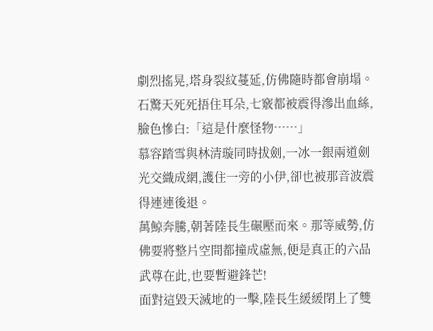劇烈搖晃,塔身裂紋蔓延,仿佛隨時都會崩塌。
石驚天死死捂住耳朵,七竅都被震得滲出血絲,臉色慘白:「這是什麼怪物……」
慕容踏雪與林清璇同時拔劍,一冰一銀兩道劍光交織成網,護住一旁的小伊,卻也被那音波震得連連後退。
萬鯨奔騰,朝著陸長生碾壓而來。那等威勢,仿佛要將整片空間都撞成虛無,便是真正的六品武尊在此,也要暫避鋒芒!
面對這毀天滅地的一擊,陸長生緩緩閉上了雙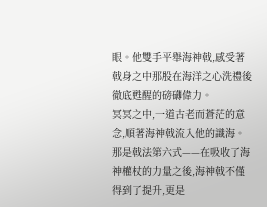眼。他雙手平舉海神戟,感受著戟身之中那股在海洋之心洗禮後徹底甦醒的磅礴偉力。
冥冥之中,一道古老而蒼茫的意念,順著海神戟流入他的識海。
那是戟法第六式——在吸收了海神權杖的力量之後,海神戟不僅得到了提升,更是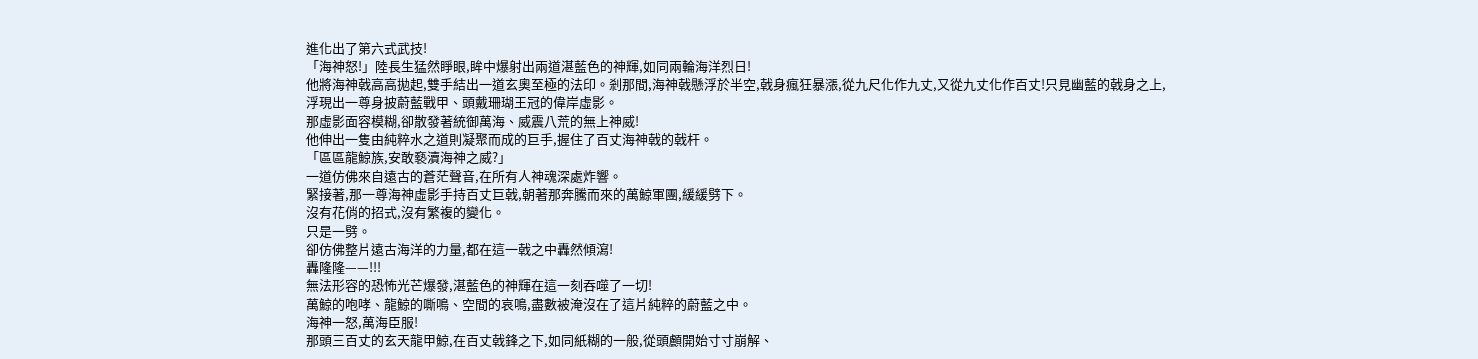進化出了第六式武技!
「海神怒!」陸長生猛然睜眼,眸中爆射出兩道湛藍色的神輝,如同兩輪海洋烈日!
他將海神戟高高拋起,雙手結出一道玄奧至極的法印。剎那間,海神戟懸浮於半空,戟身瘋狂暴漲,從九尺化作九丈,又從九丈化作百丈!只見幽藍的戟身之上,浮現出一尊身披蔚藍戰甲、頭戴珊瑚王冠的偉岸虛影。
那虛影面容模糊,卻散發著統御萬海、威震八荒的無上神威!
他伸出一隻由純粹水之道則凝聚而成的巨手,握住了百丈海神戟的戟杆。
「區區龍鯨族,安敢褻瀆海神之威?」
一道仿佛來自遠古的蒼茫聲音,在所有人神魂深處炸響。
緊接著,那一尊海神虛影手持百丈巨戟,朝著那奔騰而來的萬鯨軍團,緩緩劈下。
沒有花俏的招式,沒有繁複的變化。
只是一劈。
卻仿佛整片遠古海洋的力量,都在這一戟之中轟然傾瀉!
轟隆隆——!!!
無法形容的恐怖光芒爆發,湛藍色的神輝在這一刻吞噬了一切!
萬鯨的咆哮、龍鯨的嘶鳴、空間的哀鳴,盡數被淹沒在了這片純粹的蔚藍之中。
海神一怒,萬海臣服!
那頭三百丈的玄天龍甲鯨,在百丈戟鋒之下,如同紙糊的一般,從頭顱開始寸寸崩解、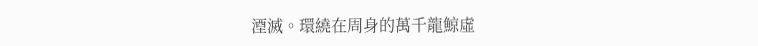湮滅。環繞在周身的萬千龍鯨虛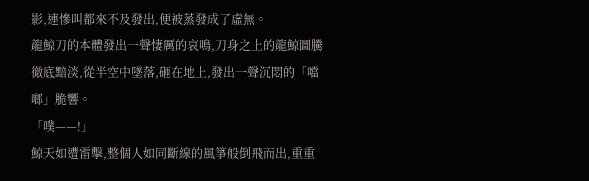影,連慘叫都來不及發出,便被蒸發成了虛無。
龍鯨刀的本體發出一聲悽厲的哀鳴,刀身之上的龍鯨圖騰徹底黯淡,從半空中墜落,砸在地上,發出一聲沉悶的「噹啷」脆響。
「噗——!」
鯨天如遭雷擊,整個人如同斷線的風箏般倒飛而出,重重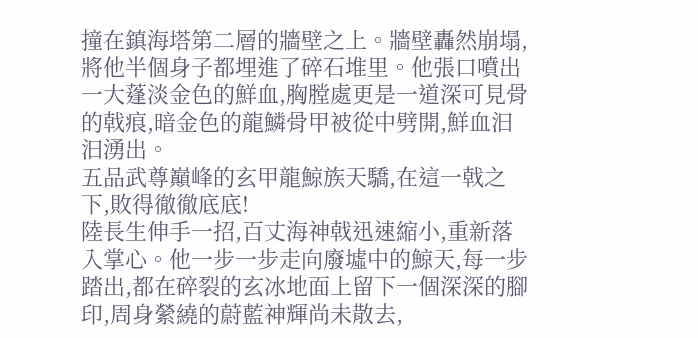撞在鎮海塔第二層的牆壁之上。牆壁轟然崩塌,將他半個身子都埋進了碎石堆里。他張口噴出一大蓬淡金色的鮮血,胸膛處更是一道深可見骨的戟痕,暗金色的龍鱗骨甲被從中劈開,鮮血汩汩湧出。
五品武尊巔峰的玄甲龍鯨族天驕,在這一戟之下,敗得徹徹底底!
陸長生伸手一招,百丈海神戟迅速縮小,重新落入掌心。他一步一步走向廢墟中的鯨天,每一步踏出,都在碎裂的玄冰地面上留下一個深深的腳印,周身縈繞的蔚藍神輝尚未散去,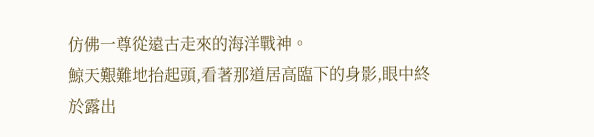仿佛一尊從遠古走來的海洋戰神。
鯨天艱難地抬起頭,看著那道居高臨下的身影,眼中終於露出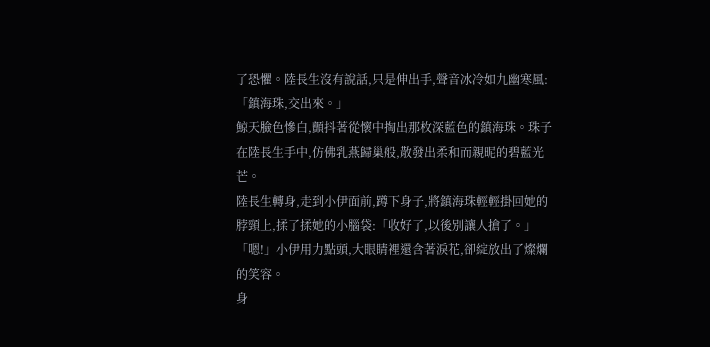了恐懼。陸長生沒有說話,只是伸出手,聲音冰冷如九幽寒風:「鎮海珠,交出來。」
鯨天臉色慘白,顫抖著從懷中掏出那枚深藍色的鎮海珠。珠子在陸長生手中,仿佛乳燕歸巢般,散發出柔和而親昵的碧藍光芒。
陸長生轉身,走到小伊面前,蹲下身子,將鎮海珠輕輕掛回她的脖頸上,揉了揉她的小腦袋:「收好了,以後別讓人搶了。」
「嗯!」小伊用力點頭,大眼睛裡還含著淚花,卻綻放出了燦爛的笑容。
身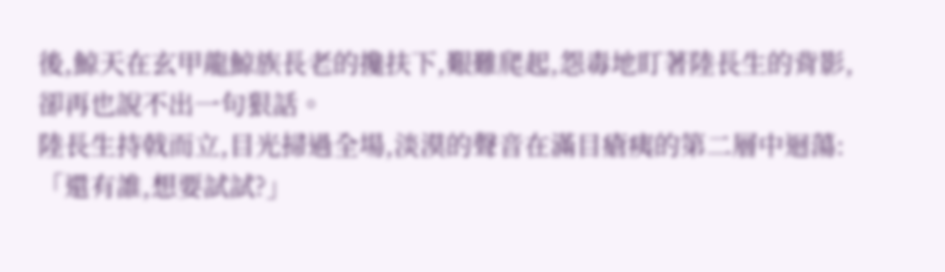後,鯨天在玄甲龍鯨族長老的攙扶下,艱難爬起,怨毒地盯著陸長生的背影,卻再也說不出一句狠話。
陸長生持戟而立,目光掃過全場,淡漠的聲音在滿目瘡痍的第二層中迴蕩:
「還有誰,想要試試?」